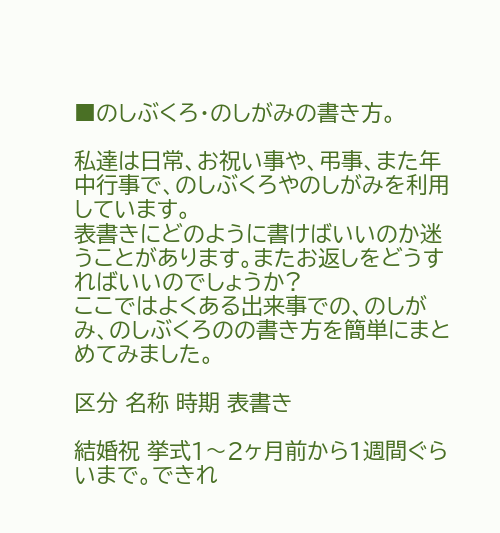■のしぶくろ・のしがみの書き方。

私達は日常、お祝い事や、弔事、また年中行事で、のしぶくろやのしがみを利用しています。
表書きにどのように書けばいいのか迷うことがあります。またお返しをどうすればいいのでしょうか?
ここではよくある出来事での、のしがみ、のしぶくろのの書き方を簡単にまとめてみました。

区分 名称 時期 表書き

結婚祝 挙式1〜2ヶ月前から1週間ぐらいまで。できれ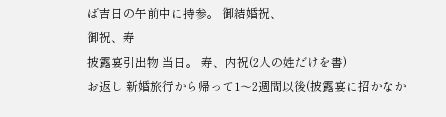ば吉日の午前中に持参。 御結婚祝、
御祝、寿
披露宴引出物 当日。 寿、内祝(2人の姓だけを書)
お返し 新婚旅行から帰って1〜2週間以後(披露宴に招かなか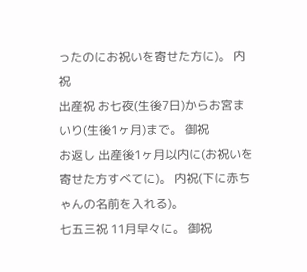ったのにお祝いを寄せた方に)。 内祝
出産祝 お七夜(生後7日)からお宮まいり(生後1ヶ月)まで。 御祝
お返し 出産後1ヶ月以内に(お祝いを寄せた方すべてに)。 内祝(下に赤ちゃんの名前を入れる)。
七五三祝 11月早々に。 御祝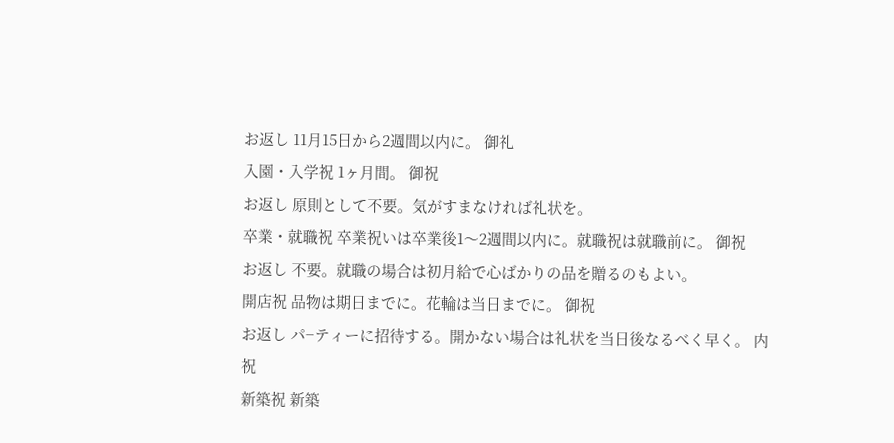お返し 11月15日から2週間以内に。 御礼
入園・入学祝 1ヶ月間。 御祝
お返し 原則として不要。気がすまなければ礼状を。
卒業・就職祝 卒業祝いは卒業後1〜2週間以内に。就職祝は就職前に。 御祝
お返し 不要。就職の場合は初月給で心ばかりの品を贈るのもよい。
開店祝 品物は期日までに。花輪は当日までに。 御祝
お返し パ−ティーに招待する。開かない場合は礼状を当日後なるべく早く。 内祝
新築祝 新築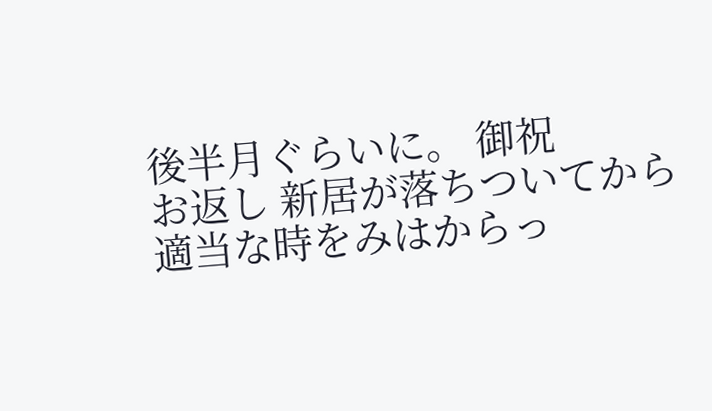後半月ぐらいに。 御祝
お返し 新居が落ちついてから適当な時をみはからっ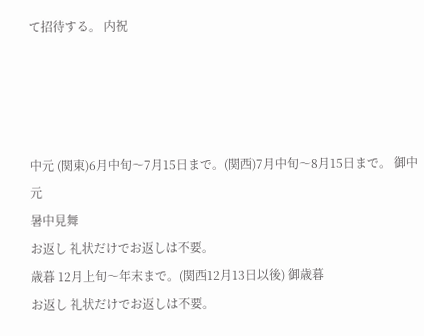て招待する。 内祝




中元 (関東)6月中旬〜7月15日まで。(関西)7月中旬〜8月15日まで。 御中元
暑中見舞
お返し 礼状だけでお返しは不要。
歳暮 12月上旬〜年末まで。(関西12月13日以後) 御歳暮
お返し 礼状だけでお返しは不要。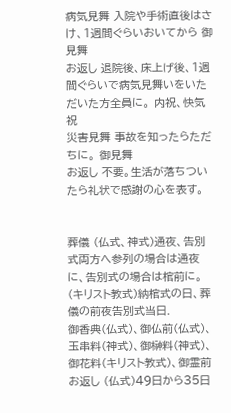病気見舞 入院や手術直後はさけ、1週間ぐらいおいてから 御見舞
お返し 退院後、床上げ後、1週間ぐらいで病気見舞いをいただいた方全員に。 内祝、快気祝
災害見舞 事故を知ったらただちに。 御見舞
お返し 不要。生活が落ちついたら礼状で感謝の心を表す。


葬儀 (仏式、神式)通夜、告別式両方へ参列の場合は通夜に、告別式の場合は棺前に。
(キリスト教式)納棺式の日、葬儀の前夜告別式当日.
御香典(仏式)、御仏前(仏式)、玉串料(神式)、御榊料(神式)、御花料(キリスト教式)、御霊前
お返し (仏式)49日から35日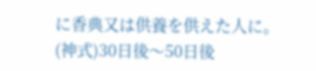に香典又は供養を供えた人に。
(神式)30日後〜50日後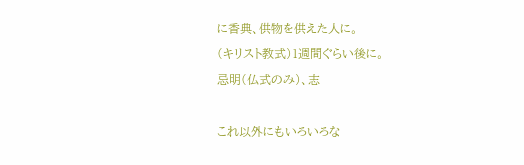に香典、供物を供えた人に。
(キリスト教式)1週間ぐらい後に。
忌明(仏式のみ)、志

これ以外にもいろいろな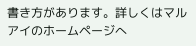書き方があります。詳しくはマルアイのホームページへ